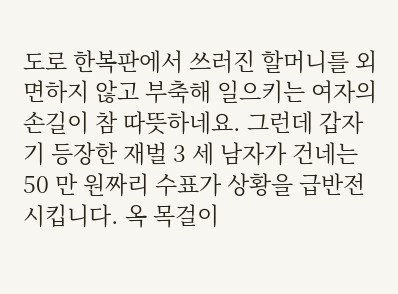도로 한복판에서 쓰러진 할머니를 외면하지 않고 부축해 일으키는 여자의 손길이 참 따뜻하네요. 그런데 갑자기 등장한 재벌 3 세 남자가 건네는 50 만 원짜리 수표가 상황을 급반전시킵니다. 옥 목걸이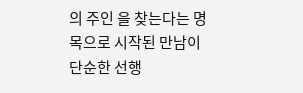의 주인 을 찾는다는 명목으로 시작된 만남이 단순한 선행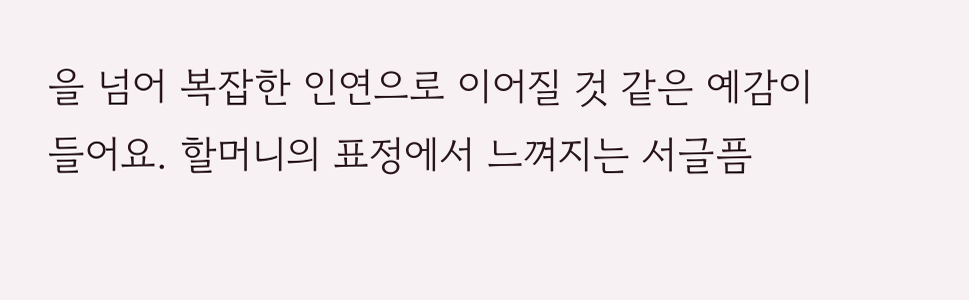을 넘어 복잡한 인연으로 이어질 것 같은 예감이 들어요. 할머니의 표정에서 느껴지는 서글픔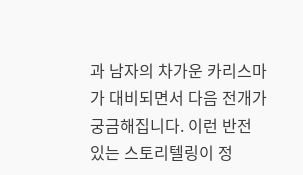과 남자의 차가운 카리스마가 대비되면서 다음 전개가 궁금해집니다. 이런 반전 있는 스토리텔링이 정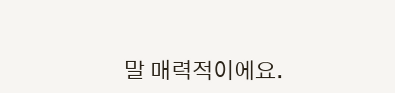말 매력적이에요.